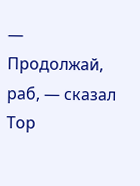— Продолжай, раб, — сказал Тор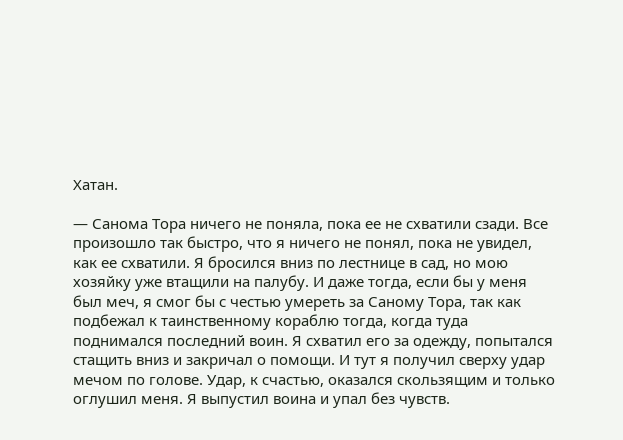Хатан.

— Санома Тора ничего не поняла, пока ее не схватили сзади. Все произошло так быстро, что я ничего не понял, пока не увидел, как ее схватили. Я бросился вниз по лестнице в сад, но мою хозяйку уже втащили на палубу. И даже тогда, если бы у меня был меч, я смог бы с честью умереть за Саному Тора, так как подбежал к таинственному кораблю тогда, когда туда поднимался последний воин. Я схватил его за одежду, попытался стащить вниз и закричал о помощи. И тут я получил сверху удар мечом по голове. Удар, к счастью, оказался скользящим и только оглушил меня. Я выпустил воина и упал без чувств.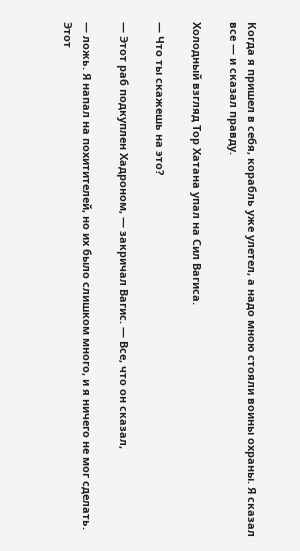Когда я пришел в себя, корабль уже улетел, а надо мною стояли воины охраны. Я сказал все — и сказал правду.

Холодный взгляд Тор Хатана упал на Сил Вагиса.

— Что ты скажешь на это?

— Этот раб подкуплен Хадроном, — закричал Вагис. — Все, что он сказал,

— ложь. Я напал на похитителей, но их было слишком много, и я ничего не мог сделать. Этот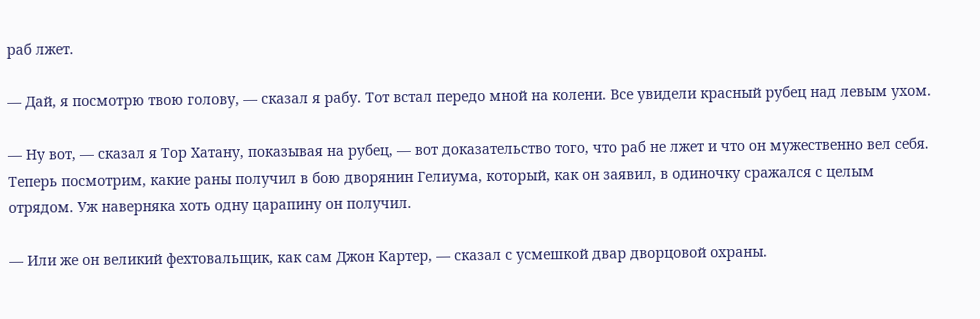раб лжет.

— Дай, я посмотрю твою голову, — сказал я рабу. Тот встал передо мной на колени. Все увидели красный рубец над левым ухом.

— Ну вот, — сказал я Тор Хатану, показывая на рубец, — вот доказательство того, что раб не лжет и что он мужественно вел себя. Теперь посмотрим, какие раны получил в бою дворянин Гелиума, который, как он заявил, в одиночку сражался с целым отрядом. Уж наверняка хоть одну царапину он получил.

— Или же он великий фехтовальщик, как сам Джон Картер, — сказал с усмешкой двар дворцовой охраны.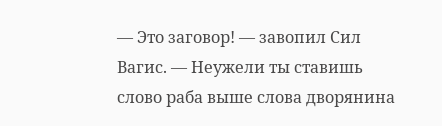— Это заговор! — завопил Сил Вагис. — Неужели ты ставишь слово раба выше слова дворянина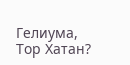Гелиума, Тор Хатан?